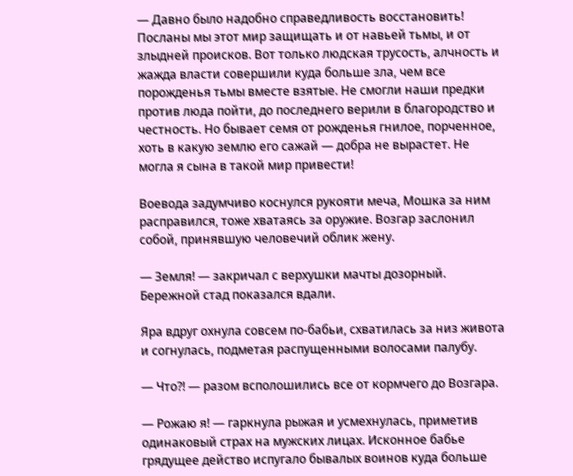— Давно было надобно справедливость восстановить! Посланы мы этот мир защищать и от навьей тьмы, и от злыдней происков. Вот только людская трусость, алчность и жажда власти совершили куда больше зла, чем все порожденья тьмы вместе взятые. Не смогли наши предки против люда пойти, до последнего верили в благородство и честность. Но бывает семя от рожденья гнилое, порченное, хоть в какую землю его сажай — добра не вырастет. Не могла я сына в такой мир привести!

Воевода задумчиво коснулся рукояти меча, Мошка за ним расправился, тоже хватаясь за оружие. Возгар заслонил собой, принявшую человечий облик жену.

— Земля! — закричал с верхушки мачты дозорный. Бережной стад показался вдали.

Яра вдруг охнула совсем по-бабьи, схватилась за низ живота и согнулась, подметая распущенными волосами палубу.

— Что?! — разом всполошились все от кормчего до Возгара.

— Рожаю я! — гаркнула рыжая и усмехнулась, приметив одинаковый страх на мужских лицах. Исконное бабье грядущее действо испугало бывалых воинов куда больше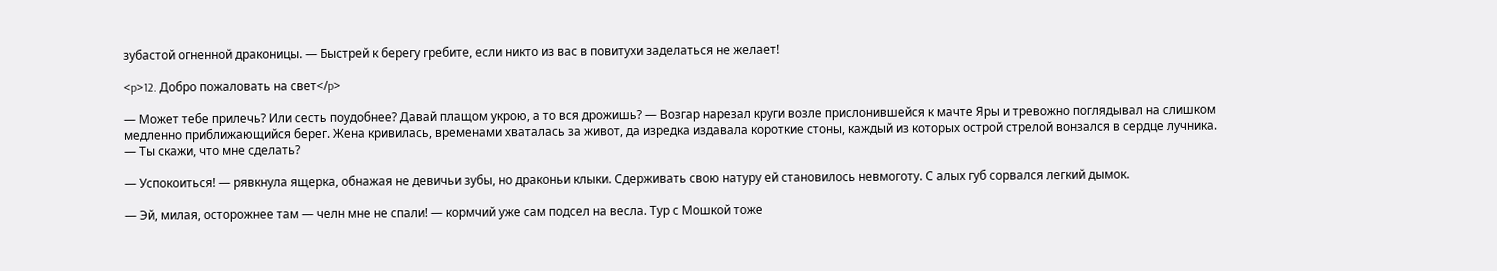зубастой огненной драконицы. — Быстрей к берегу гребите, если никто из вас в повитухи заделаться не желает!

<p>12. Добро пожаловать на свет</p>

— Может тебе прилечь? Или сесть поудобнее? Давай плащом укрою, а то вся дрожишь? — Возгар нарезал круги возле прислонившейся к мачте Яры и тревожно поглядывал на слишком медленно приближающийся берег. Жена кривилась, временами хваталась за живот, да изредка издавала короткие стоны, каждый из которых острой стрелой вонзался в сердце лучника. — Ты скажи, что мне сделать?

— Успокоиться! — рявкнула ящерка, обнажая не девичьи зубы, но драконьи клыки. Сдерживать свою натуру ей становилось невмоготу. С алых губ сорвался легкий дымок.

— Эй, милая, осторожнее там — челн мне не спали! — кормчий уже сам подсел на весла. Тур с Мошкой тоже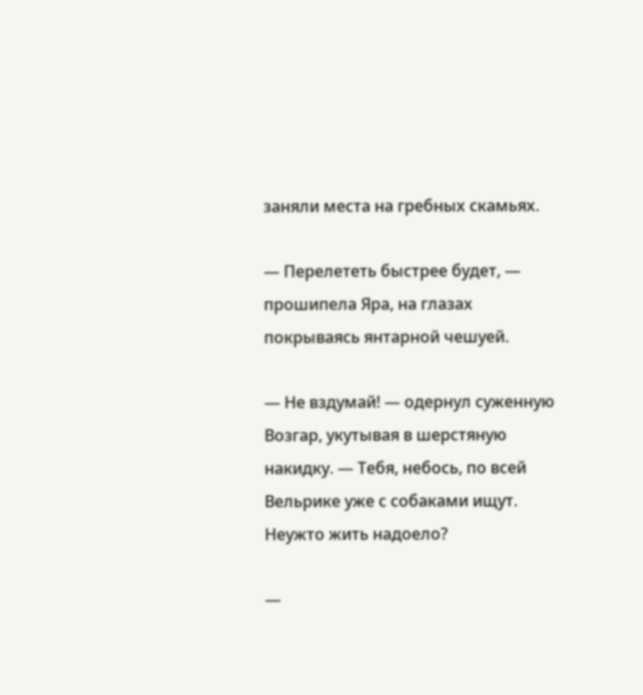заняли места на гребных скамьях.

— Перелететь быстрее будет, — прошипела Яра, на глазах покрываясь янтарной чешуей.

— Не вздумай! — одернул суженную Возгар, укутывая в шерстяную накидку. — Тебя, небось, по всей Вельрике уже с собаками ищут. Неужто жить надоело?

—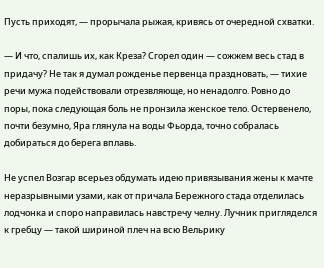Пусть приходят, — прорычала рыжая, кривясь от очередной схватки.

— И что, спалишь их, как Креза? Сгорел один — сожжем весь стад в придачу? Не так я думал рожденье первенца праздновать, — тихие речи мужа подействовали отрезвляюще, но ненадолго. Ровно до поры, пока следующая боль не пронзила женское тело. Остервенело, почти безумно, Яра глянула на воды Фьорда, точно собралась добираться до берега вплавь.

Не успел Возгар всерьез обдумать идею привязывания жены к мачте неразрывными узами, как от причала Бережного стада отделилась лодчонка и споро направилась навстречу челну. Лучник пригляделся к гребцу — такой шириной плеч на всю Вельрику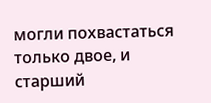могли похвастаться только двое, и старший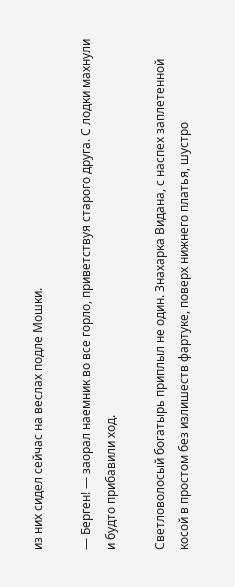из них сидел сейчас на веслах подле Мошки.

— Берген! — заорал наемник во все горло, приветствуя старого друга. С лодки махнули и будто прибавили ход.

Светловолосый богатырь приплыл не один. Знахарка Видана, с наспех заплетенной косой в простом без излишеств фартуке, поверх нижнего платья, шустро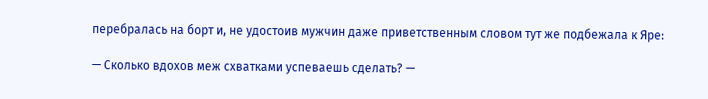перебралась на борт и, не удостоив мужчин даже приветственным словом тут же подбежала к Яре:

— Сколько вдохов меж схватками успеваешь сделать? —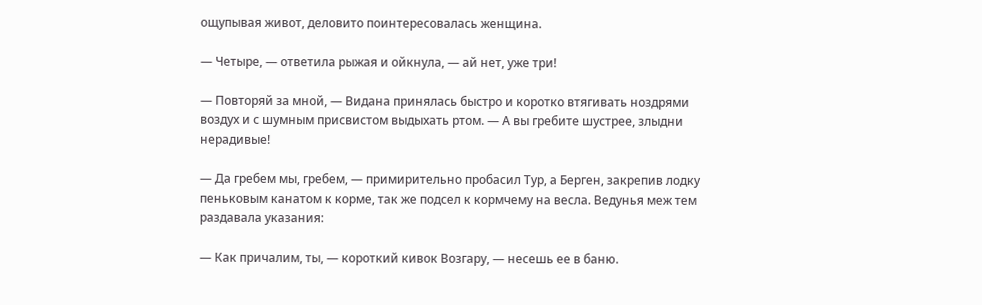ощупывая живот, деловито поинтересовалась женщина.

— Четыре, — ответила рыжая и ойкнула, — ай нет, уже три!

— Повторяй за мной, — Видана принялась быстро и коротко втягивать ноздрями воздух и с шумным присвистом выдыхать ртом. — А вы гребите шустрее, злыдни нерадивые!

— Да гребем мы, гребем, — примирительно пробасил Тур, а Берген, закрепив лодку пеньковым канатом к корме, так же подсел к кормчему на весла. Ведунья меж тем раздавала указания:

— Как причалим, ты, — короткий кивок Возгару, — несешь ее в баню.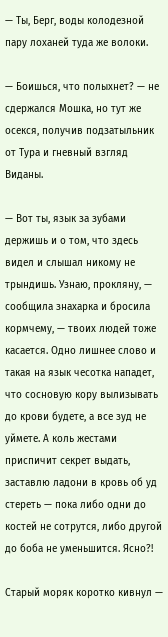— Ты, Берг, воды колодезной пару лоханей туда же волоки.

— Боишься, что полыхнет? — не сдержался Мошка, но тут же осекся, получив подзатыльник от Тура и гневный взгляд Виданы.

— Вот ты, язык за зубами держишь и о том, что здесь видел и слышал никому не трындишь. Узнаю, прокляну, — сообщила знахарка и бросила кормчему, — твоих людей тоже касается. Одно лишнее слово и такая на язык чесотка нападет, что сосновую кору вылизывать до крови будете, а все зуд не уймете. А коль жестами приспичит секрет выдать, заставлю ладони в кровь об уд стереть — пока либо одни до костей не сотрутся, либо другой до боба не уменьшится. Ясно?!

Старый моряк коротко кивнул —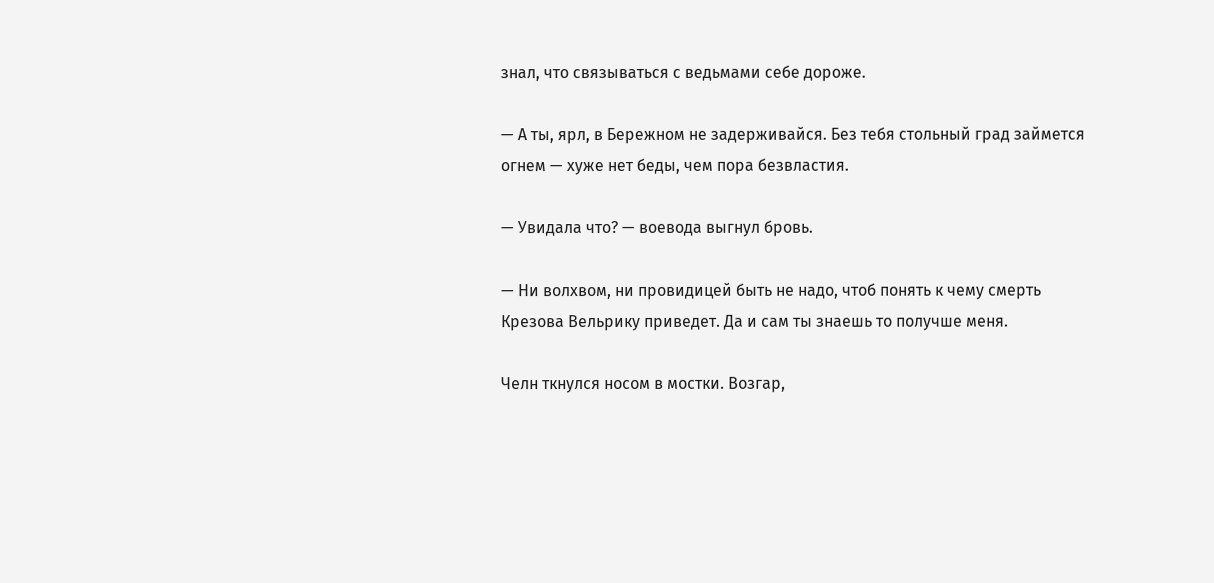знал, что связываться с ведьмами себе дороже.

— А ты, ярл, в Бережном не задерживайся. Без тебя стольный град займется огнем — хуже нет беды, чем пора безвластия.

— Увидала что? — воевода выгнул бровь.

— Ни волхвом, ни провидицей быть не надо, чтоб понять к чему смерть Крезова Вельрику приведет. Да и сам ты знаешь то получше меня.

Челн ткнулся носом в мостки. Возгар,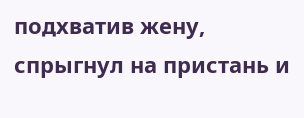подхватив жену, спрыгнул на пристань и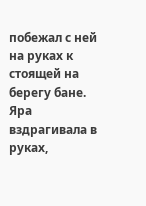побежал с ней на руках к стоящей на берегу бане. Яра вздрагивала в руках,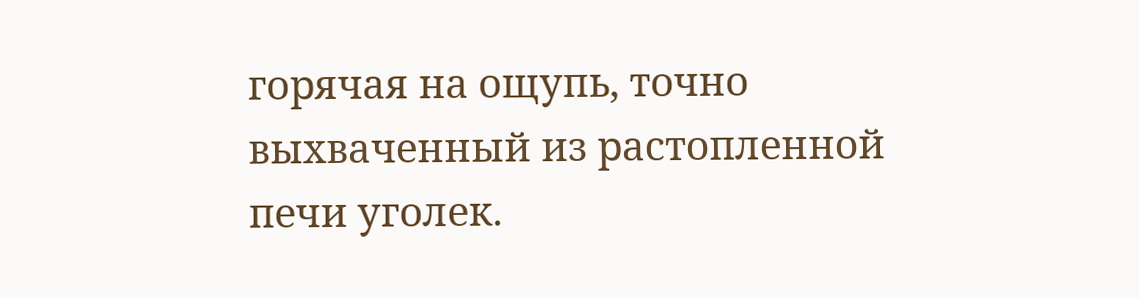горячая на ощупь, точно выхваченный из растопленной печи уголек.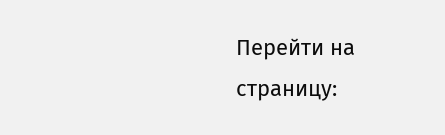Перейти на страницу: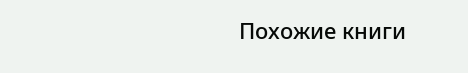Похожие книги